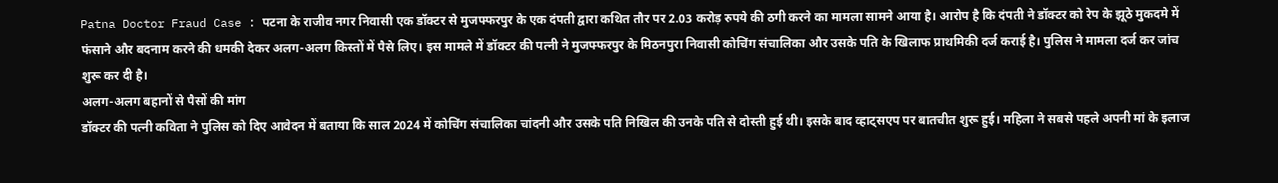Patna Doctor Fraud Case : पटना के राजीव नगर निवासी एक डॉक्टर से मुजफ्फरपुर के एक दंपती द्वारा कथित तौर पर 2.03 करोड़ रुपये की ठगी करने का मामला सामने आया है। आरोप है कि दंपती ने डॉक्टर को रेप के झूठे मुकदमे में फंसाने और बदनाम करने की धमकी देकर अलग-अलग किस्तों में पैसे लिए। इस मामले में डॉक्टर की पत्नी ने मुजफ्फरपुर के मिठनपुरा निवासी कोचिंग संचालिका और उसके पति के खिलाफ प्राथमिकी दर्ज कराई है। पुलिस ने मामला दर्ज कर जांच शुरू कर दी है।
अलग-अलग बहानों से पैसों की मांग
डॉक्टर की पत्नी कविता ने पुलिस को दिए आवेदन में बताया कि साल 2024 में कोचिंग संचालिका चांदनी और उसके पति निखिल की उनके पति से दोस्ती हुई थी। इसके बाद व्हाट्सएप पर बातचीत शुरू हुई। महिला ने सबसे पहले अपनी मां के इलाज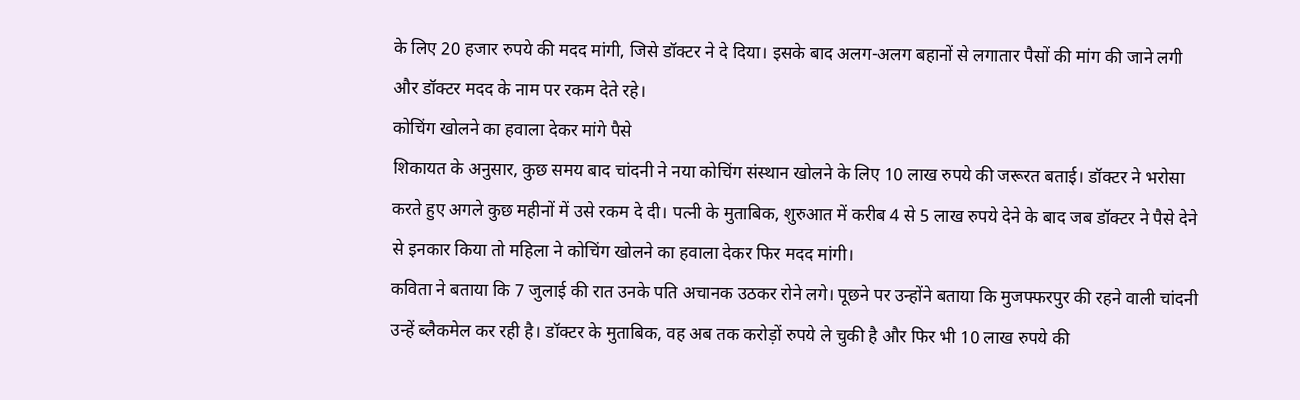के लिए 20 हजार रुपये की मदद मांगी, जिसे डॉक्टर ने दे दिया। इसके बाद अलग-अलग बहानों से लगातार पैसों की मांग की जाने लगी और डॉक्टर मदद के नाम पर रकम देते रहे।
कोचिंग खोलने का हवाला देकर मांगे पैसे
शिकायत के अनुसार, कुछ समय बाद चांदनी ने नया कोचिंग संस्थान खोलने के लिए 10 लाख रुपये की जरूरत बताई। डॉक्टर ने भरोसा करते हुए अगले कुछ महीनों में उसे रकम दे दी। पत्नी के मुताबिक, शुरुआत में करीब 4 से 5 लाख रुपये देने के बाद जब डॉक्टर ने पैसे देने से इनकार किया तो महिला ने कोचिंग खोलने का हवाला देकर फिर मदद मांगी।
कविता ने बताया कि 7 जुलाई की रात उनके पति अचानक उठकर रोने लगे। पूछने पर उन्होंने बताया कि मुजफ्फरपुर की रहने वाली चांदनी उन्हें ब्लैकमेल कर रही है। डॉक्टर के मुताबिक, वह अब तक करोड़ों रुपये ले चुकी है और फिर भी 10 लाख रुपये की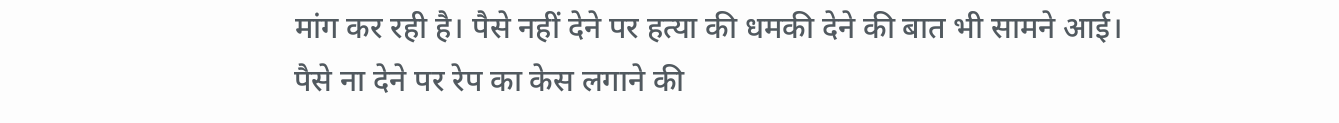मांग कर रही है। पैसे नहीं देने पर हत्या की धमकी देने की बात भी सामने आई।
पैसे ना देने पर रेप का केस लगाने की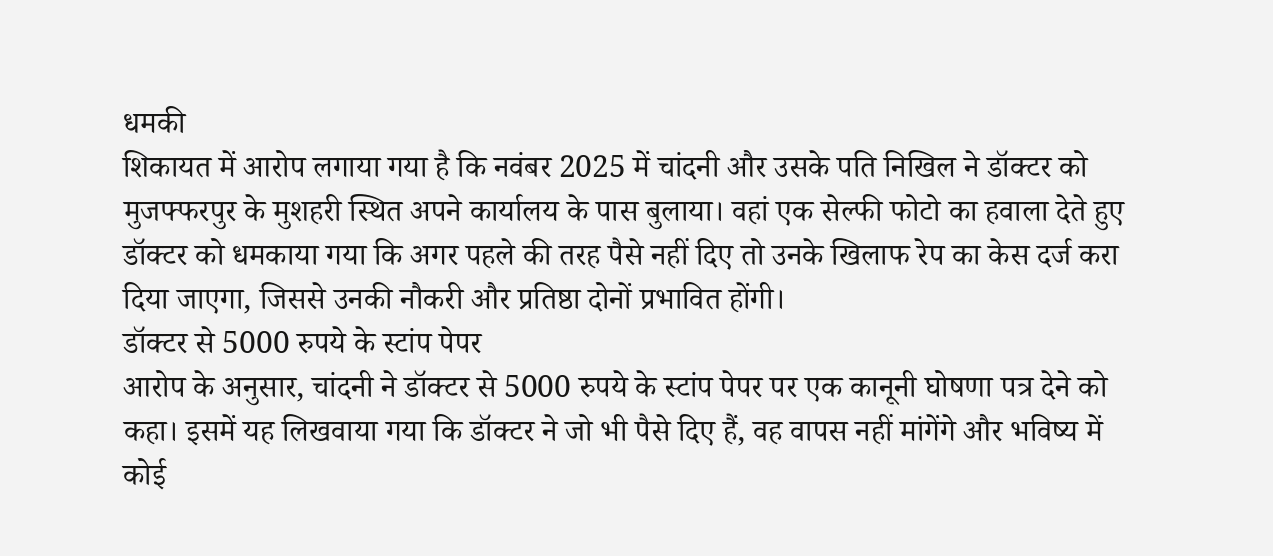धमकी
शिकायत में आरोप लगाया गया है कि नवंबर 2025 में चांदनी और उसके पति निखिल ने डॉक्टर को मुजफ्फरपुर के मुशहरी स्थित अपने कार्यालय के पास बुलाया। वहां एक सेल्फी फोटो का हवाला देते हुए डॉक्टर को धमकाया गया कि अगर पहले की तरह पैसे नहीं दिए तो उनके खिलाफ रेप का केस दर्ज करा दिया जाएगा, जिससे उनकी नौकरी और प्रतिष्ठा दोनों प्रभावित होंगी।
डॉक्टर से 5000 रुपये के स्टांप पेपर
आरोप के अनुसार, चांदनी ने डॉक्टर से 5000 रुपये के स्टांप पेपर पर एक कानूनी घोषणा पत्र देने को कहा। इसमें यह लिखवाया गया कि डॉक्टर ने जो भी पैसे दिए हैं, वह वापस नहीं मांगेंगे और भविष्य में कोई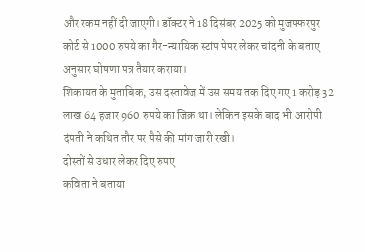और रकम नहीं दी जाएगी। डॉक्टर ने 18 दिसंबर 2025 को मुजफ्फरपुर कोर्ट से 1000 रुपये का गैर-न्यायिक स्टांप पेपर लेकर चांदनी के बताए अनुसार घोषणा पत्र तैयार कराया।
शिकायत के मुताबिक, उस दस्तावेज में उस समय तक दिए गए 1 करोड़ 32 लाख 64 हजार 960 रुपये का जिक्र था। लेकिन इसके बाद भी आरोपी दंपती ने कथित तौर पर पैसे की मांग जारी रखी।
दोस्तों से उधार लेकर दिए रुपए
कविता ने बताया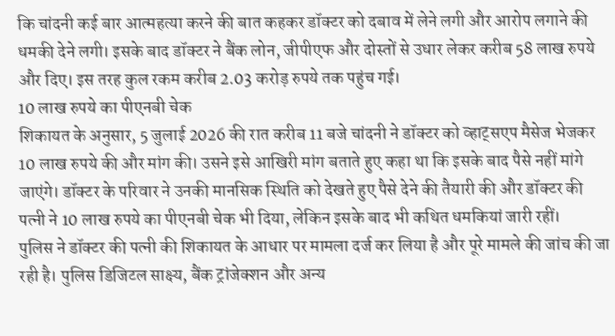कि चांदनी कई बार आत्महत्या करने की बात कहकर डॉक्टर को दबाव में लेने लगी और आरोप लगाने की धमकी देने लगी। इसके बाद डॉक्टर ने बैंक लोन, जीपीएफ और दोस्तों से उधार लेकर करीब 58 लाख रुपये और दिए। इस तरह कुल रकम करीब 2.03 करोड़ रुपये तक पहुंच गई।
10 लाख रुपये का पीएनबी चेक
शिकायत के अनुसार, 5 जुलाई 2026 की रात करीब 11 बजे चांदनी ने डॉक्टर को व्हाट्सएप मैसेज भेजकर 10 लाख रुपये की और मांग की। उसने इसे आखिरी मांग बताते हुए कहा था कि इसके बाद पैसे नहीं मांगे जाएंगे। डॉक्टर के परिवार ने उनकी मानसिक स्थिति को देखते हुए पैसे देने की तैयारी की और डॉक्टर की पत्नी ने 10 लाख रुपये का पीएनबी चेक भी दिया, लेकिन इसके बाद भी कथित धमकियां जारी रहीं।
पुलिस ने डॉक्टर की पत्नी की शिकायत के आधार पर मामला दर्ज कर लिया है और पूरे मामले की जांच की जा रही है। पुलिस डिजिटल साक्ष्य, बैंक ट्रांजेक्शन और अन्य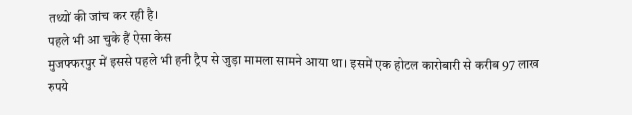तथ्यों की जांच कर रही है।
पहले भी आ चुके हैं ऐसा केस
मुजफ्फरपुर में इससे पहले भी हनी ट्रैप से जुड़ा मामला सामने आया था। इसमें एक होटल कारोबारी से करीब 97 लाख रुपये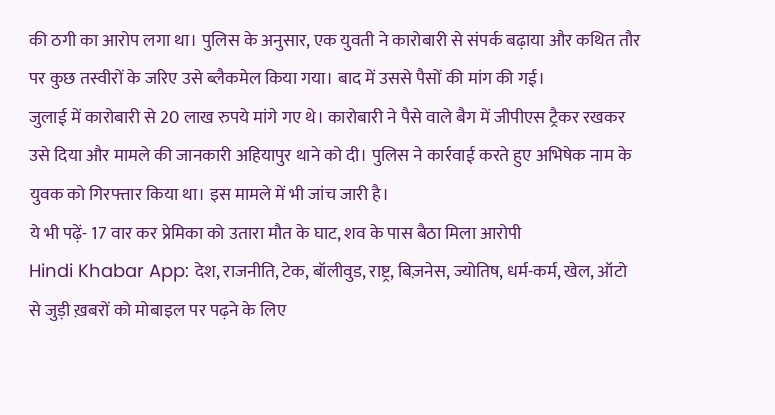की ठगी का आरोप लगा था। पुलिस के अनुसार, एक युवती ने कारोबारी से संपर्क बढ़ाया और कथित तौर पर कुछ तस्वीरों के जरिए उसे ब्लैकमेल किया गया। बाद में उससे पैसों की मांग की गई।
जुलाई में कारोबारी से 20 लाख रुपये मांगे गए थे। कारोबारी ने पैसे वाले बैग में जीपीएस ट्रैकर रखकर उसे दिया और मामले की जानकारी अहियापुर थाने को दी। पुलिस ने कार्रवाई करते हुए अभिषेक नाम के युवक को गिरफ्तार किया था। इस मामले में भी जांच जारी है।
ये भी पढ़ें- 17 वार कर प्रेमिका को उतारा मौत के घाट, शव के पास बैठा मिला आरोपी
Hindi Khabar App: देश, राजनीति, टेक, बॉलीवुड, राष्ट्र, बिज़नेस, ज्योतिष, धर्म-कर्म, खेल, ऑटो से जुड़ी ख़बरों को मोबाइल पर पढ़ने के लिए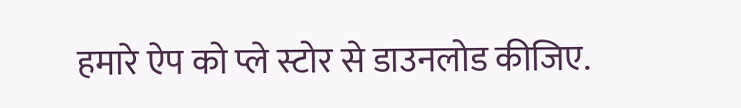हमारे ऐप को प्ले स्टोर से डाउनलोड कीजिए.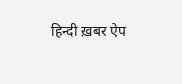हिन्दी ख़बर ऐप